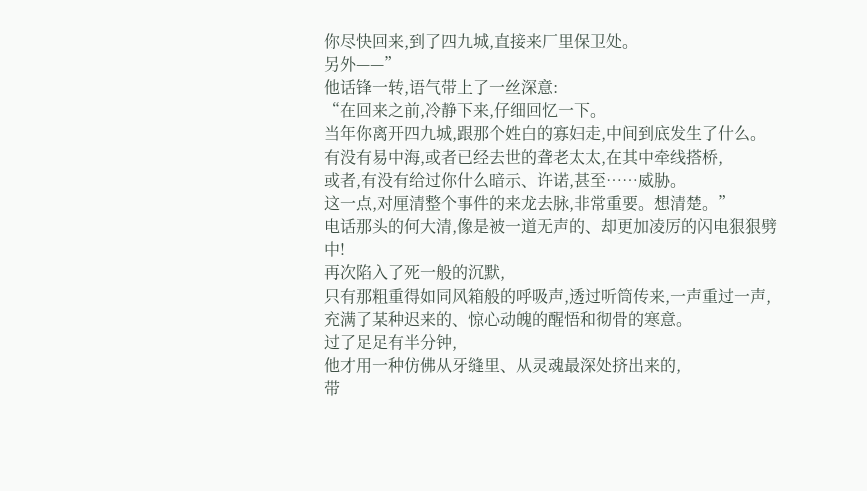你尽快回来,到了四九城,直接来厂里保卫处。
另外——”
他话锋一转,语气带上了一丝深意:
“在回来之前,冷静下来,仔细回忆一下。
当年你离开四九城,跟那个姓白的寡妇走,中间到底发生了什么。
有没有易中海,或者已经去世的聋老太太,在其中牵线搭桥,
或者,有没有给过你什么暗示、许诺,甚至……威胁。
这一点,对厘清整个事件的来龙去脉,非常重要。想清楚。”
电话那头的何大清,像是被一道无声的、却更加凌厉的闪电狠狠劈中!
再次陷入了死一般的沉默,
只有那粗重得如同风箱般的呼吸声,透过听筒传来,一声重过一声,
充满了某种迟来的、惊心动魄的醒悟和彻骨的寒意。
过了足足有半分钟,
他才用一种仿佛从牙缝里、从灵魂最深处挤出来的,
带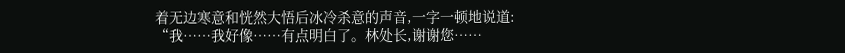着无边寒意和恍然大悟后冰冷杀意的声音,一字一顿地说道:
“我……我好像……有点明白了。林处长,谢谢您……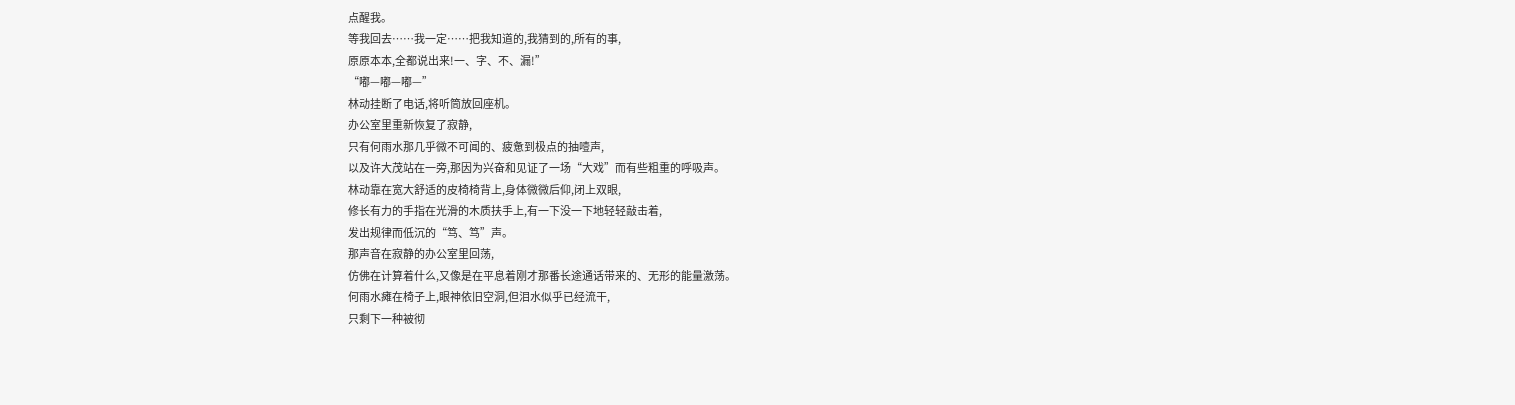点醒我。
等我回去……我一定……把我知道的,我猜到的,所有的事,
原原本本,全都说出来!一、字、不、漏!”
“嘟—嘟—嘟—”
林动挂断了电话,将听筒放回座机。
办公室里重新恢复了寂静,
只有何雨水那几乎微不可闻的、疲惫到极点的抽噎声,
以及许大茂站在一旁,那因为兴奋和见证了一场“大戏”而有些粗重的呼吸声。
林动靠在宽大舒适的皮椅椅背上,身体微微后仰,闭上双眼,
修长有力的手指在光滑的木质扶手上,有一下没一下地轻轻敲击着,
发出规律而低沉的“笃、笃”声。
那声音在寂静的办公室里回荡,
仿佛在计算着什么,又像是在平息着刚才那番长途通话带来的、无形的能量激荡。
何雨水瘫在椅子上,眼神依旧空洞,但泪水似乎已经流干,
只剩下一种被彻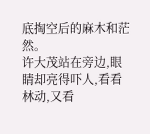底掏空后的麻木和茫然。
许大茂站在旁边,眼睛却亮得吓人,看看林动,又看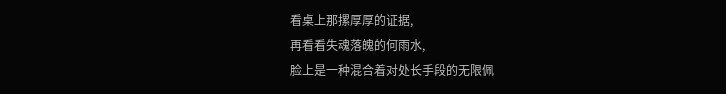看桌上那摞厚厚的证据,
再看看失魂落魄的何雨水,
脸上是一种混合着对处长手段的无限佩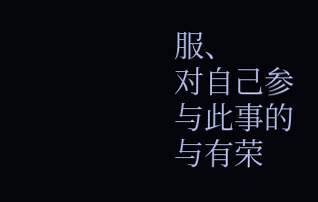服、
对自己参与此事的与有荣